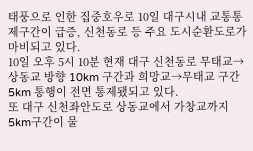태풍으로 인한 집중호우로 10일 대구시내 교통통제구간이 급증, 신천동로 등 주요 도시순환도로가 마비되고 있다.
10일 오후 5시 10분 현재 대구 신천동로 무태교→상동교 방향 10km 구간과 희망교→무태교 구간 5km 통행이 전면 통제됐되고 있다.
또 대구 신천좌안도로 상동교에서 가창교까지 5km구간이 물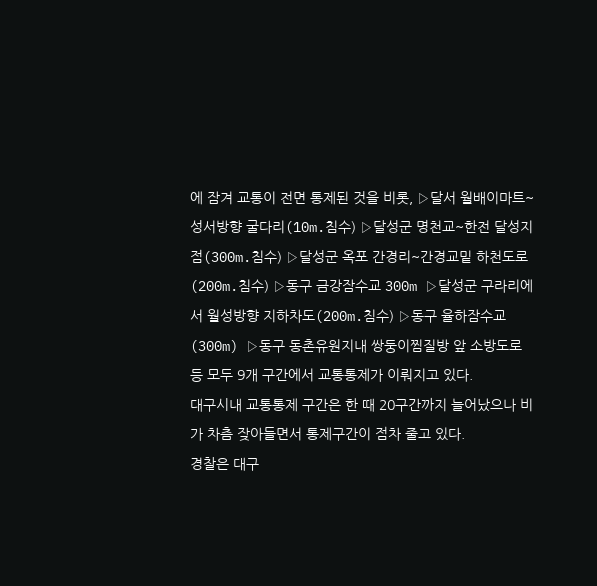에 잠겨 교통이 전면 통제된 것을 비롯, ▷달서 월배이마트~성서방향 굴다리(10m.침수) ▷달성군 명천교~한전 달성지점(300m.침수) ▷달성군 옥포 간경리~간경교밑 하천도로(200m.침수) ▷동구 금강잠수교 300m ▷달성군 구라리에서 월성방향 지하차도(200m.침수) ▷동구 율하잠수교(300m) ▷동구 동촌유원지내 쌍둥이찜질방 앞 소방도로 등 모두 9개 구간에서 교통통제가 이뤄지고 있다.
대구시내 교통통제 구간은 한 때 20구간까지 늘어났으나 비가 차츰 잦아들면서 통제구간이 점차 줄고 있다.
경찰은 대구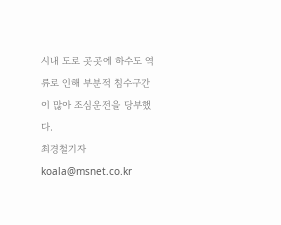시내 도로 곳곳에 하수도 역류로 인해 부분적 침수구간이 많아 조심운전을 당부했다.
최경철기자 koala@msnet.co.kr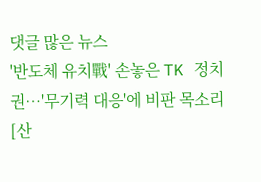댓글 많은 뉴스
'반도체 유치戰' 손놓은 TK 정치권…'무기력 대응'에 비판 목소리
[산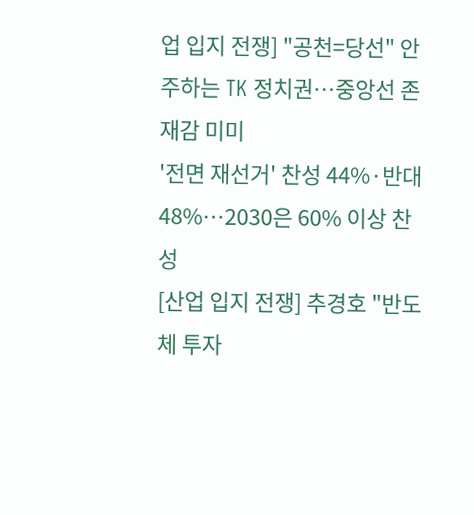업 입지 전쟁] "공천=당선" 안주하는 TK 정치권…중앙선 존재감 미미
'전면 재선거' 찬성 44%·반대 48%…2030은 60% 이상 찬성
[산업 입지 전쟁] 추경호 "반도체 투자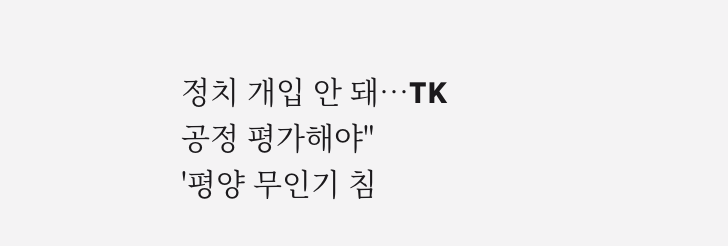정치 개입 안 돼…TK 공정 평가해야"
'평양 무인기 침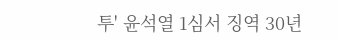투' 윤석열 1심서 징역 30년